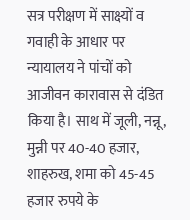सत्र परीक्षण में साक्ष्यों व गवाही के आधार पर न्यायालय ने पांचों को आजीवन कारावास से दंडित किया है। साथ में जूली, नन्नू, मुन्नी पर 40-40 हजार, शाहरुख, शमा को 45-45 हजार रुपये के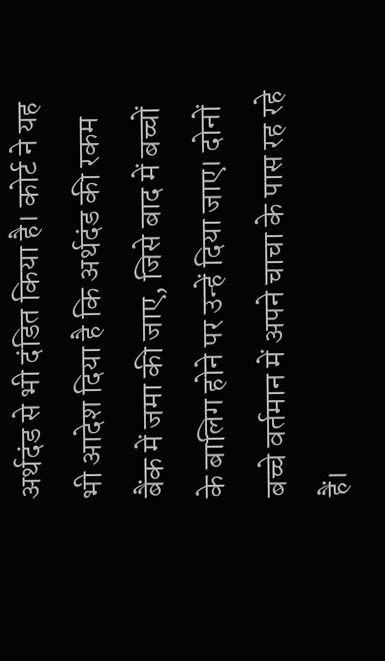अर्थदंड से भी दंडित किया है। कोर्ट ने यह भी आदेश दिया है कि अर्थदंड की रकम बैंक में जमा की जाए, जिसे बाद में बच्चों के बालिग होने पर उन्हें दिया जाए। दोनों बच्चे वर्तमान में अपने चाचा के पास रह रहे हैं।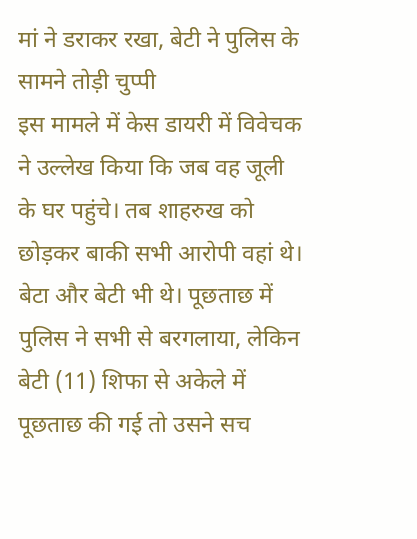मां ने डराकर रखा, बेटी ने पुलिस के सामने तोड़ी चुप्पी
इस मामले में केस डायरी में विवेचक ने उल्लेख किया कि जब वह जूली के घर पहुंचे। तब शाहरुख को छोड़कर बाकी सभी आरोपी वहां थे। बेटा और बेटी भी थे। पूछताछ में पुलिस ने सभी से बरगलाया, लेकिन बेटी (11) शिफा से अकेले में पूछताछ की गई तो उसने सच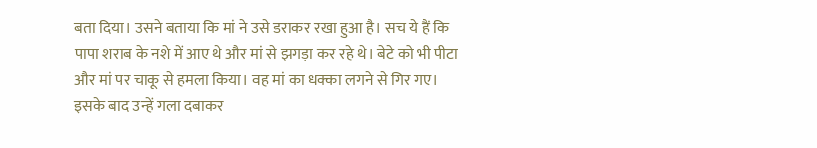बता दिया। उसने बताया कि मां ने उसे डराकर रखा हुआ है। सच ये हैं कि पापा शराब के नशे में आए थे और मां से झगड़ा कर रहे थे। बेटे को भी पीटा और मां पर चाकू से हमला किया। वह मां का धक्का लगने से गिर गए। इसके बाद उन्हें गला दबाकर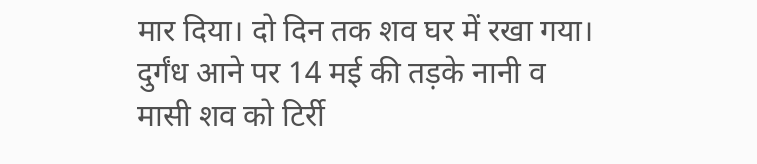मार दिया। दो दिन तक शव घर में रखा गया। दुर्गंध आने पर 14 मई की तड़के नानी व मासी शव को टिर्री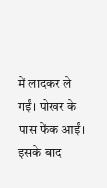में लादकर ले गईं। पोखर के पास फेंक आईं। इसके बाद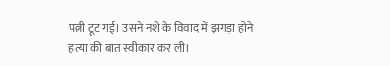पत्नी टूट गई। उसने नशे के विवाद में झगड़ा होने हत्या की बात स्वीकार कर ली।